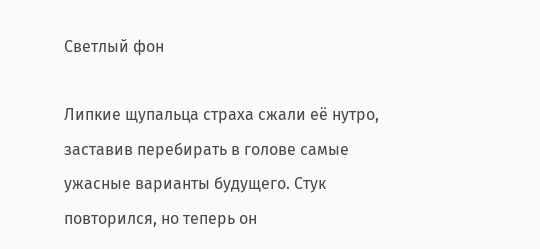Светлый фон

Липкие щупальца страха сжали её нутро, заставив перебирать в голове самые ужасные варианты будущего. Стук повторился, но теперь он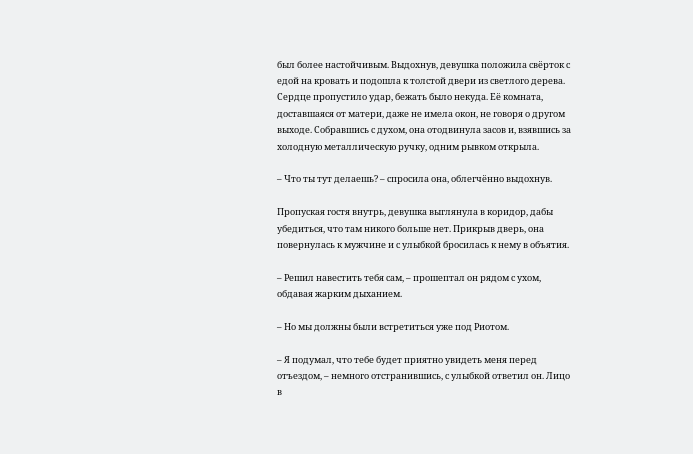был более настойчивым. Выдохнув, девушка положила свёрток с едой на кровать и подошла к толстой двери из светлого дерева. Сердце пропустило удар, бежать было некуда. Её комната, доставшаяся от матери, даже не имела окон, не говоря о другом выходе. Собравшись с духом, она отодвинула засов и, взявшись за холодную металлическую ручку, одним рывком открыла.

– Что ты тут делаешь? – спросила она, облегчённо выдохнув.

Пропуская гостя внутрь, девушка выглянула в коридор, дабы убедиться, что там никого больше нет. Прикрыв дверь, она повернулась к мужчине и с улыбкой бросилась к нему в объятия.

– Решил навестить тебя сам, – прошептал он рядом с ухом, обдавая жарким дыханием.

– Но мы должны были встретиться уже под Риотом.

– Я подумал, что тебе будет приятно увидеть меня перед отъездом, – немного отстранившись, с улыбкой ответил он. Лицо в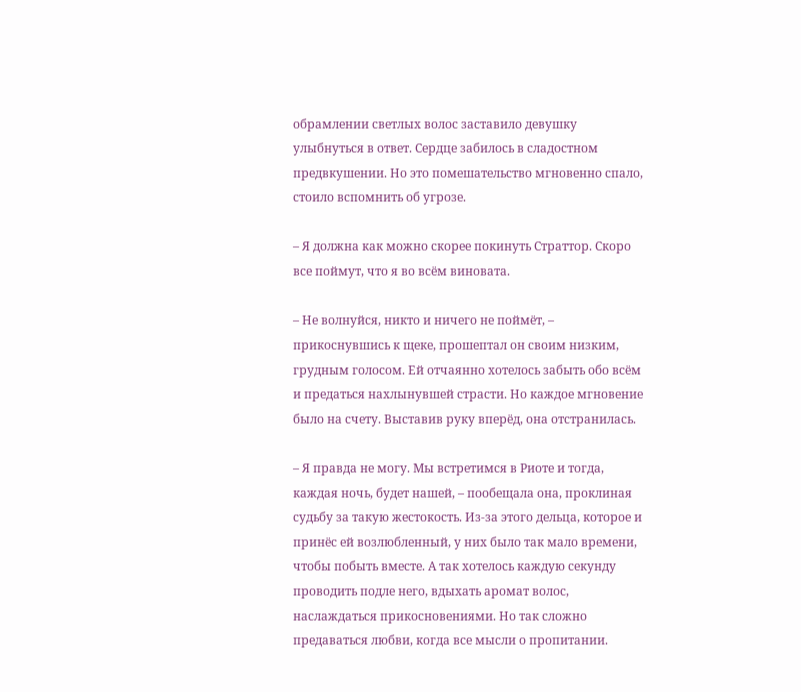обрамлении светлых волос заставило девушку улыбнуться в ответ. Сердце забилось в сладостном предвкушении. Но это помешательство мгновенно спало, стоило вспомнить об угрозе.

– Я должна как можно скорее покинуть Страттор. Скоро все поймут, что я во всём виновата.

– Не волнуйся, никто и ничего не поймёт, – прикоснувшись к щеке, прошептал он своим низким, грудным голосом. Ей отчаянно хотелось забыть обо всём и предаться нахлынувшей страсти. Но каждое мгновение было на счету. Выставив руку вперёд, она отстранилась.

– Я правда не могу. Мы встретимся в Риоте и тогда, каждая ночь, будет нашей, – пообещала она, проклиная судьбу за такую жестокость. Из-за этого дельца, которое и принёс ей возлюбленный, у них было так мало времени, чтобы побыть вместе. А так хотелось каждую секунду проводить подле него, вдыхать аромат волос, наслаждаться прикосновениями. Но так сложно предаваться любви, когда все мысли о пропитании.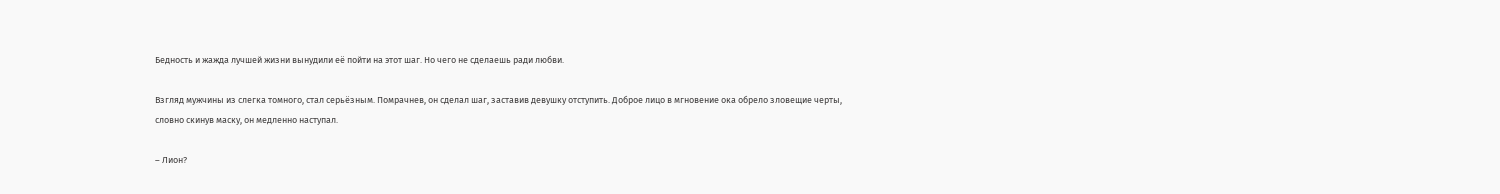Бедность и жажда лучшей жизни вынудили её пойти на этот шаг. Но чего не сделаешь ради любви.

Взгляд мужчины из слегка томного, стал серьёзным. Помрачнев, он сделал шаг, заставив девушку отступить. Доброе лицо в мгновение ока обрело зловещие черты, словно скинув маску, он медленно наступал.

– Лион?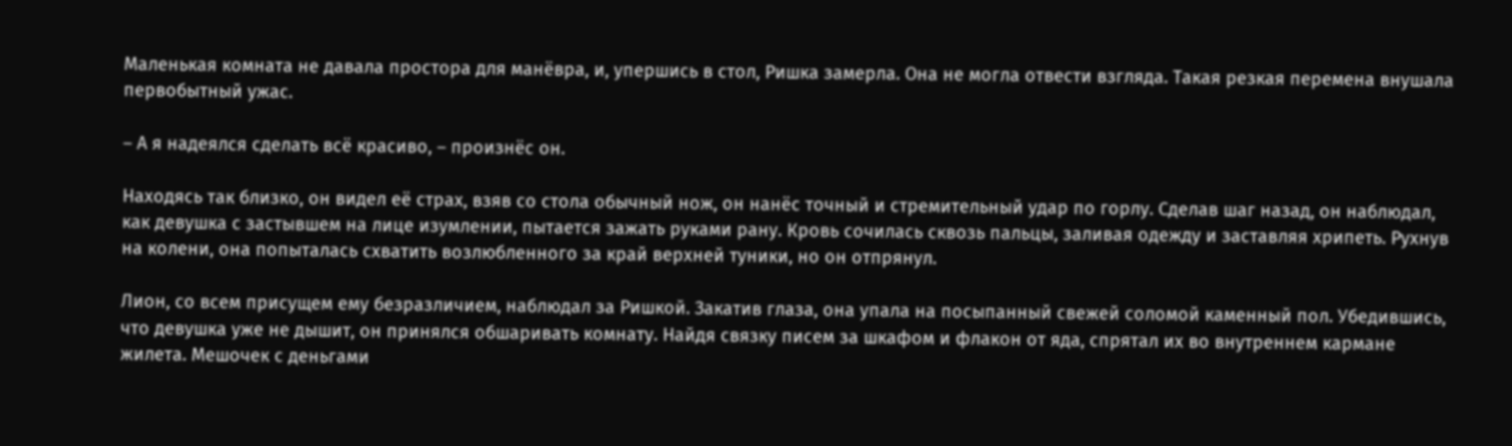Маленькая комната не давала простора для манёвра, и, упершись в стол, Ришка замерла. Она не могла отвести взгляда. Такая резкая перемена внушала первобытный ужас.

– А я надеялся сделать всё красиво, – произнёс он.

Находясь так близко, он видел её страх, взяв со стола обычный нож, он нанёс точный и стремительный удар по горлу. Сделав шаг назад, он наблюдал, как девушка с застывшем на лице изумлении, пытается зажать руками рану. Кровь сочилась сквозь пальцы, заливая одежду и заставляя хрипеть. Рухнув на колени, она попыталась схватить возлюбленного за край верхней туники, но он отпрянул.

Лион, со всем присущем ему безразличием, наблюдал за Ришкой. Закатив глаза, она упала на посыпанный свежей соломой каменный пол. Убедившись, что девушка уже не дышит, он принялся обшаривать комнату. Найдя связку писем за шкафом и флакон от яда, спрятал их во внутреннем кармане жилета. Мешочек с деньгами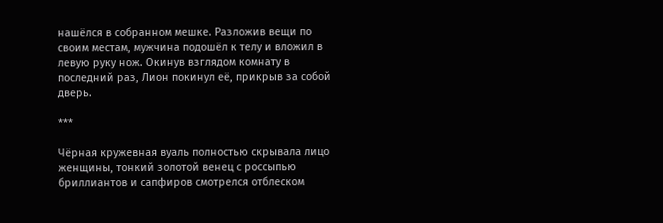нашёлся в собранном мешке. Разложив вещи по своим местам, мужчина подошёл к телу и вложил в левую руку нож. Окинув взглядом комнату в последний раз, Лион покинул её, прикрыв за собой дверь.

***

Чёрная кружевная вуаль полностью скрывала лицо женщины, тонкий золотой венец с россыпью бриллиантов и сапфиров смотрелся отблеском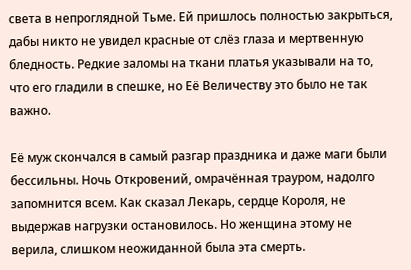света в непроглядной Тьме. Ей пришлось полностью закрыться, дабы никто не увидел красные от слёз глаза и мертвенную бледность. Редкие заломы на ткани платья указывали на то, что его гладили в спешке, но Её Величеству это было не так важно.

Её муж скончался в самый разгар праздника и даже маги были бессильны. Ночь Откровений, омрачённая трауром, надолго запомнится всем. Как сказал Лекарь, сердце Короля, не выдержав нагрузки остановилось. Но женщина этому не верила, слишком неожиданной была эта смерть.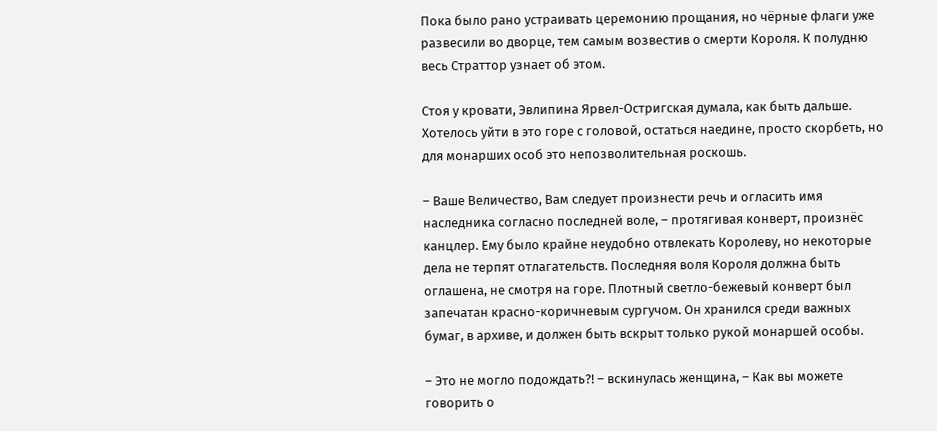Пока было рано устраивать церемонию прощания, но чёрные флаги уже развесили во дворце, тем самым возвестив о смерти Короля. К полудню весь Страттор узнает об этом.

Стоя у кровати, Эвлипина Ярвел-Остригская думала, как быть дальше. Хотелось уйти в это горе с головой, остаться наедине, просто скорбеть, но для монарших особ это непозволительная роскошь.

– Ваше Величество, Вам следует произнести речь и огласить имя наследника согласно последней воле, – протягивая конверт, произнёс канцлер. Ему было крайне неудобно отвлекать Королеву, но некоторые дела не терпят отлагательств. Последняя воля Короля должна быть оглашена, не смотря на горе. Плотный светло-бежевый конверт был запечатан красно-коричневым сургучом. Он хранился среди важных бумаг, в архиве, и должен быть вскрыт только рукой монаршей особы.

– Это не могло подождать?! – вскинулась женщина, – Как вы можете говорить о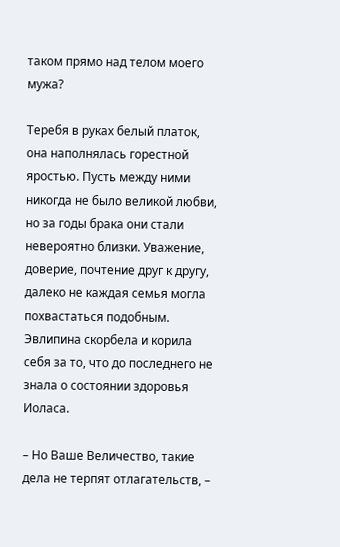таком прямо над телом моего мужа?

Теребя в руках белый платок, она наполнялась горестной яростью. Пусть между ними никогда не было великой любви, но за годы брака они стали невероятно близки. Уважение, доверие, почтение друг к другу, далеко не каждая семья могла похвастаться подобным. Эвлипина скорбела и корила себя за то, что до последнего не знала о состоянии здоровья Иоласа.

– Но Ваше Величество, такие дела не терпят отлагательств, –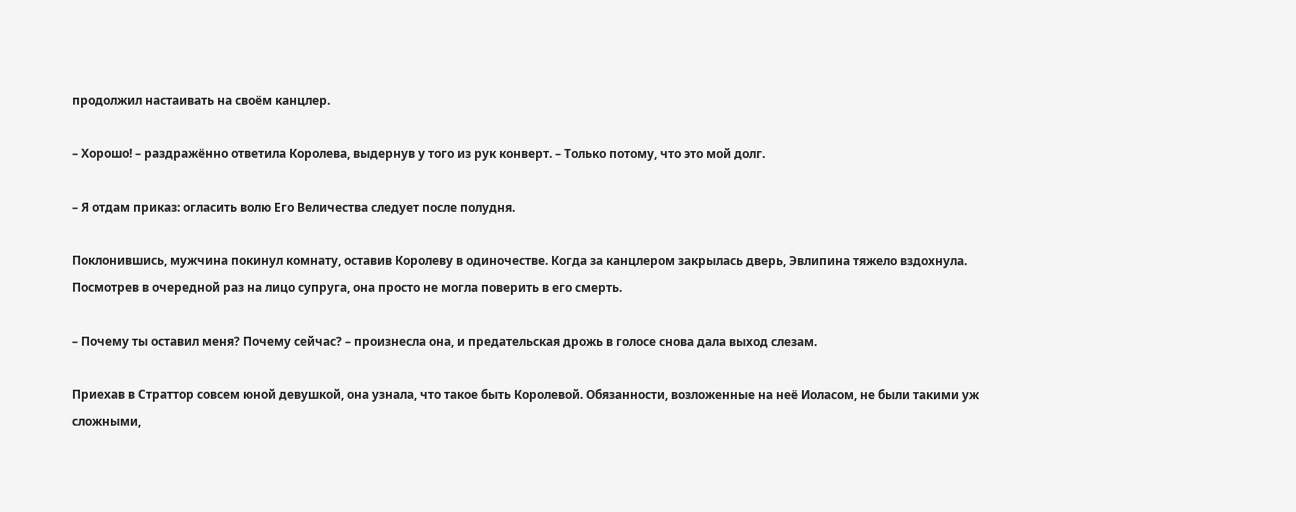продолжил настаивать на своём канцлер.

– Хорошо! – раздражённо ответила Королева, выдернув у того из рук конверт. – Только потому, что это мой долг.

– Я отдам приказ: огласить волю Его Величества следует после полудня.

Поклонившись, мужчина покинул комнату, оставив Королеву в одиночестве. Когда за канцлером закрылась дверь, Эвлипина тяжело вздохнула. Посмотрев в очередной раз на лицо супруга, она просто не могла поверить в его смерть.

– Почему ты оставил меня? Почему сейчас? – произнесла она, и предательская дрожь в голосе снова дала выход слезам.

Приехав в Страттор совсем юной девушкой, она узнала, что такое быть Королевой. Обязанности, возложенные на неё Иоласом, не были такими уж сложными,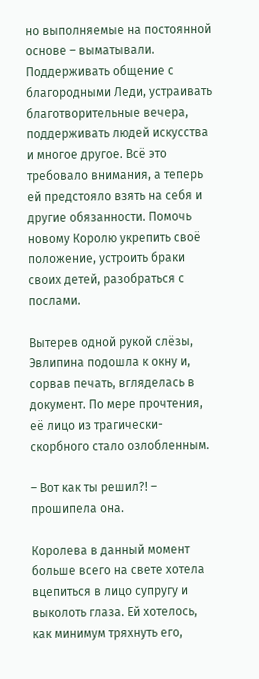но выполняемые на постоянной основе – выматывали. Поддерживать общение с благородными Леди, устраивать благотворительные вечера, поддерживать людей искусства и многое другое. Всё это требовало внимания, а теперь ей предстояло взять на себя и другие обязанности. Помочь новому Королю укрепить своё положение, устроить браки своих детей, разобраться с послами.

Вытерев одной рукой слёзы, Эвлипина подошла к окну и, сорвав печать, вгляделась в документ. По мере прочтения, её лицо из трагически-скорбного стало озлобленным.

– Вот как ты решил?! – прошипела она.

Королева в данный момент больше всего на свете хотела вцепиться в лицо супругу и выколоть глаза. Ей хотелось, как минимум тряхнуть его,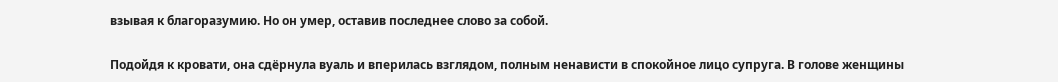взывая к благоразумию. Но он умер, оставив последнее слово за собой.

Подойдя к кровати, она сдёрнула вуаль и вперилась взглядом, полным ненависти в спокойное лицо супруга. В голове женщины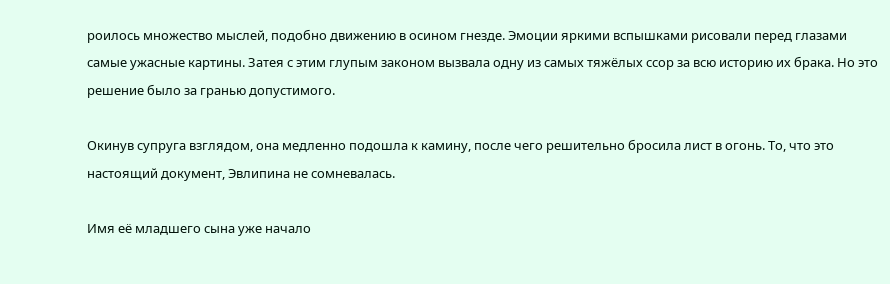роилось множество мыслей, подобно движению в осином гнезде. Эмоции яркими вспышками рисовали перед глазами самые ужасные картины. Затея с этим глупым законом вызвала одну из самых тяжёлых ссор за всю историю их брака. Но это решение было за гранью допустимого.

Окинув супруга взглядом, она медленно подошла к камину, после чего решительно бросила лист в огонь. То, что это настоящий документ, Эвлипина не сомневалась.

Имя её младшего сына уже начало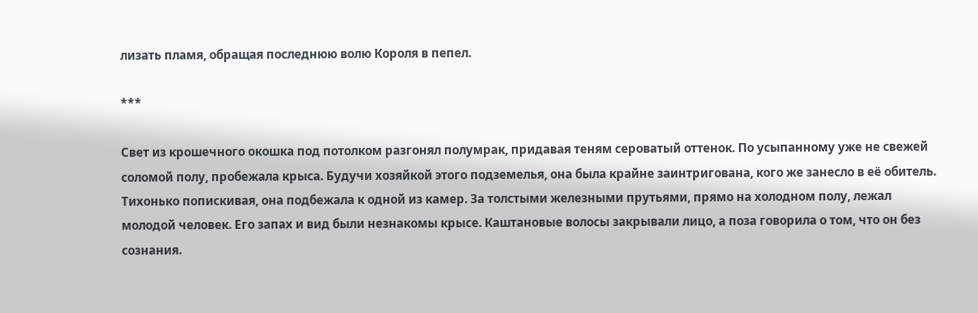лизать пламя, обращая последнюю волю Короля в пепел.

***

Свет из крошечного окошка под потолком разгонял полумрак, придавая теням сероватый оттенок. По усыпанному уже не свежей соломой полу, пробежала крыса. Будучи хозяйкой этого подземелья, она была крайне заинтригована, кого же занесло в её обитель. Тихонько попискивая, она подбежала к одной из камер. За толстыми железными прутьями, прямо на холодном полу, лежал молодой человек. Его запах и вид были незнакомы крысе. Каштановые волосы закрывали лицо, а поза говорила о том, что он без сознания.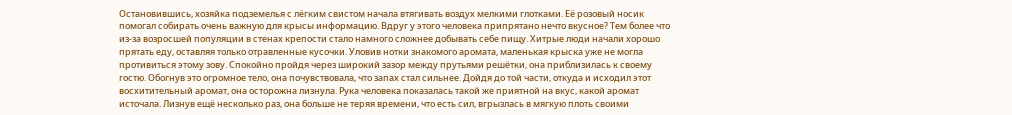Остановившись, хозяйка подземелья с лёгким свистом начала втягивать воздух мелкими глотками. Её розовый носик помогал собирать очень важную для крысы информацию. Вдруг у этого человека припрятано нечто вкусное? Тем более что из-за возросшей популяции в стенах крепости стало намного сложнее добывать себе пищу. Хитрые люди начали хорошо прятать еду, оставляя только отравленные кусочки. Уловив нотки знакомого аромата, маленькая крыска уже не могла противиться этому зову. Спокойно пройдя через широкий зазор между прутьями решётки, она приблизилась к своему гостю. Обогнув это огромное тело, она почувствовала, что запах стал сильнее. Дойдя до той части, откуда и исходил этот восхитительный аромат, она осторожна лизнула. Рука человека показалась такой же приятной на вкус, какой аромат источала. Лизнув ещё несколько раз, она больше не теряя времени, что есть сил, вгрызлась в мягкую плоть своими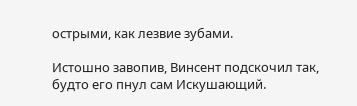острыми, как лезвие зубами.

Истошно завопив, Винсент подскочил так, будто его пнул сам Искушающий.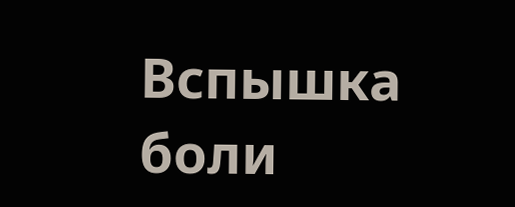Вспышка боли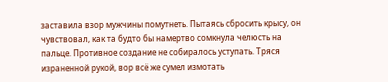заставила взор мужчины помутнеть. Пытаясь сбросить крысу, он чувствовал, как та будто бы намертво сомкнула челюсть на пальце. Противное создание не собиралось уступать. Тряся израненной рукой, вор всё же сумел измотать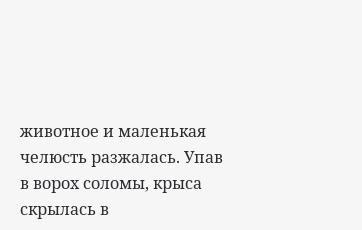животное и маленькая челюсть разжалась. Упав в ворох соломы, крыса скрылась в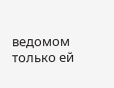ведомом только ей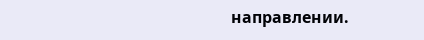направлении.